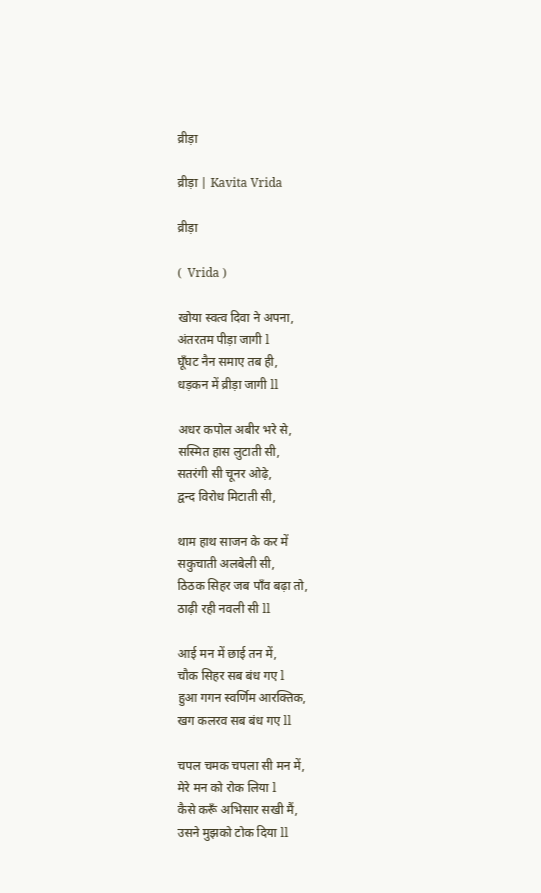व्रीड़ा

व्रीड़ा | Kavita Vrida

व्रीड़ा

(  Vrida )

खोया स्वत्व दिवा ने अपना,
अंतरतम पीड़ा जागी l
घूँघट नैन समाए तब ही,
धड़कन में व्रीड़ा जागी ll

अधर कपोल अबीर भरे से,
सस्मित हास लुटाती सी,
सतरंगी सी चूनर ओढ़े,
द्वन्द विरोध मिटाती सी,

थाम हाथ साजन के कर में
सकुचाती अलबेली सी,
ठिठक सिहर जब पाँव बढ़ा तो,
ठाढ़ी रही नवली सी ll

आई मन में छाई तन में,
चौक सिहर सब बंध गए l
हुआ गगन स्वर्णिम आरक्तिक,
खग कलरव सब बंध गए ll

चपल चमक चपला सी मन में,
मेरे मन को रोक लिया l
कैसे करूँ अभिसार सखी मैं,
उसने मुझको टोक दिया ll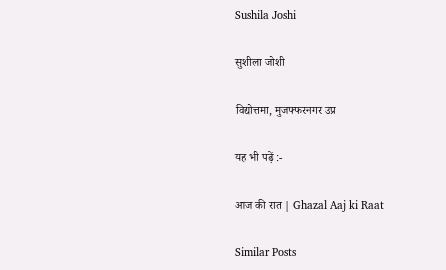Sushila Joshi

सुशीला जोशी

विद्योत्तमा, मुजफ्फरनगर उप्र

यह भी पढ़ें :-

आज की रात | Ghazal Aaj ki Raat

Similar Posts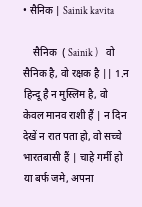• सैनिक | Sainik kavita

    सैनिक  ( Sainik )    वो सैनिक है, वो रक्षक है || 1.न हिन्दू है न मुस्लिम है, वो केवल मानव राशी हैं | न दिन देखें न रात पता हो, वो सच्चे भारतबासी हैं | चाहे गर्मी हो या बर्फ जमे, अपना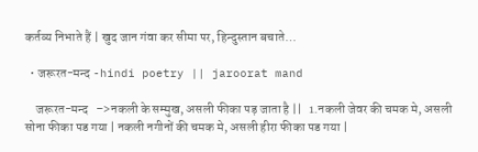कर्तव्य निभाते हैं | खुद जान गंवा कर सीमा पर, हिन्दुस्तान बचाते…

  • जरूरत-मन्द -hindi poetry || jaroorat mand

    जरूरत-मन्द   –>नकली के सम्मुख, असली फीका पड़ जाता है ||   1.नकली जेवर की चमक मे, असली सोना फीका पड गया | नकली नगीनों की चमक मे, असली हीरा फीका पड गया |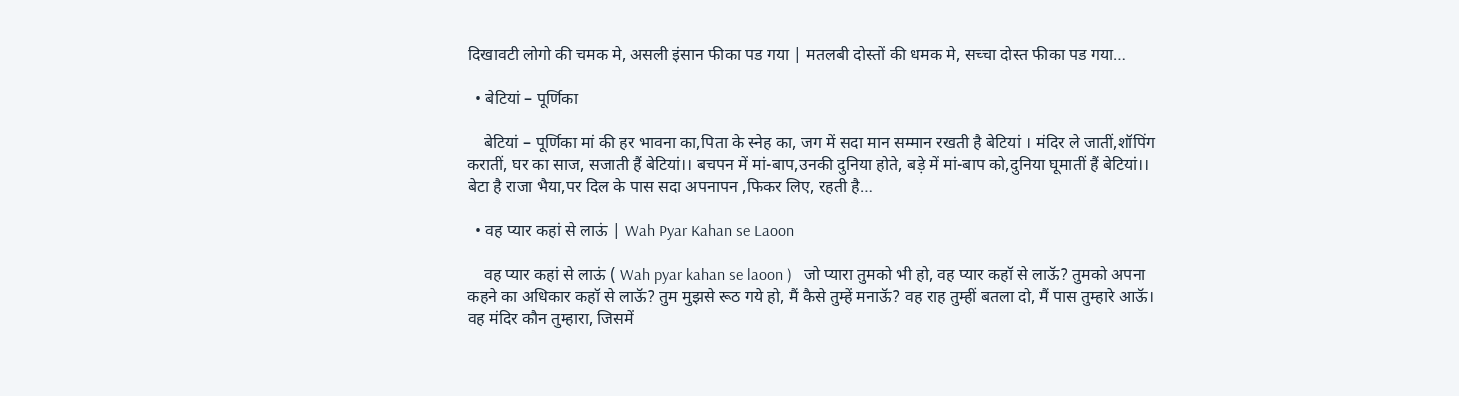दिखावटी लोगो की चमक मे, असली इंसान फीका पड गया | मतलबी दोस्तों की धमक मे, सच्चा दोस्त फीका पड गया…

  • बेटियां – पूर्णिका

    बेटियां – पूर्णिका मां की हर भावना का,पिता के स्नेह का, जग में सदा मान सम्मान रखती है बेटियां । मंदिर ले जातीं,शॉपिंग करातीं, घर का साज, सजाती हैं बेटियां।। बचपन में मां-बाप,उनकी दुनिया होते, बड़े में मां-बाप को,दुनिया घूमातीं हैं बेटियां।। बेटा है राजा भैया,पर दिल के पास सदा अपनापन ,फिकर लिए, रहती है…

  • वह प्यार कहां से लाऊं | Wah Pyar Kahan se Laoon

    वह प्यार कहां से लाऊं ( Wah pyar kahan se laoon )   जो प्यारा तुमको भी हो, वह प्यार कहॉ से लाऊॅ? तुमको अपना कहने का अधिकार कहॉ से लाऊॅ? तुम मुझसे रूठ गये हो, मैं कैसे तुम्हें मनाऊॅ? वह राह तुम्हीं बतला दो, मैं पास तुम्हारे आऊॅ। वह मंदिर कौन तुम्हारा, जिसमें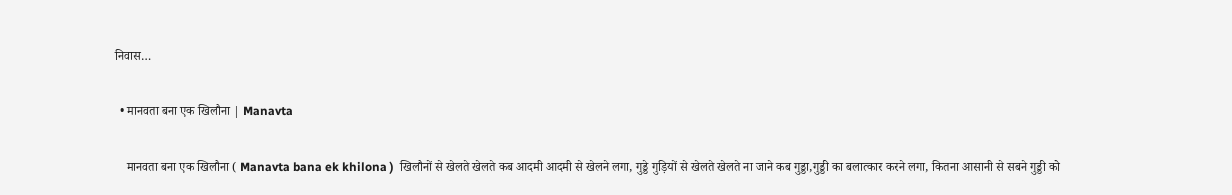निवास…

  • मानवता बना एक खिलौना | Manavta

    मानवता बना एक खिलौना ( Manavta bana ek khilona )  खिलौनों से खेलते खेलते कब आदमी आदमी से खेलने लगा, गुड्डे गुड़ियों से खेलते खेलते ना जाने कब गुड्डा,गुड्डी का बलात्कार करने लगा, कितना आसानी से सबने गुड्डी को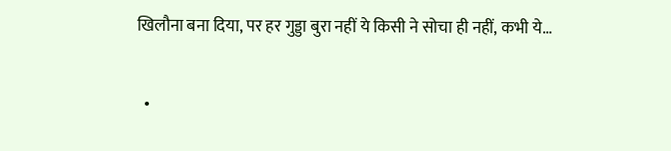खिलौना बना दिया, पर हर गुड्डा बुरा नहीं ये किसी ने सोचा ही नहीं, कभी ये…

  •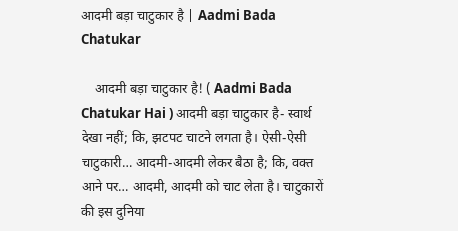आदमी बड़ा चाटुकार है | Aadmi Bada Chatukar

    आदमी बड़ा चाटुकार है! ( Aadmi Bada Chatukar Hai ) आदमी बड़ा चाटुकार है- स्वार्थ देखा नहीं; कि, झटपट चाटने लगता है। ऐसी-ऐसी चाटुकारी… आदमी-आदमी लेकर बैठा है; कि, वक्त आने पर… आदमी, आदमी को चाट लेता है। चाटुकारों की इस दुनिया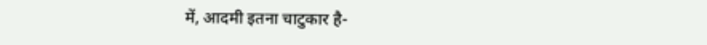में, आदमी इतना चाटुकार है-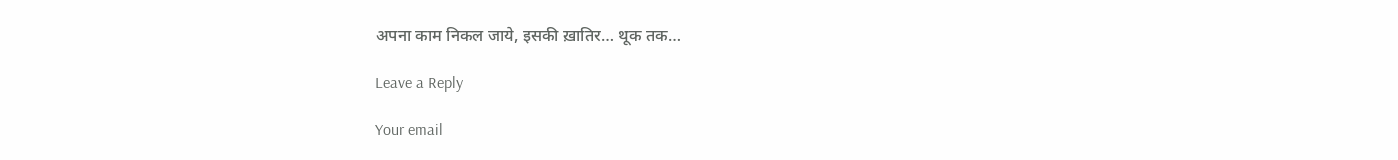अपना काम निकल जाये, इसकी ख़ातिर… थूक तक…

Leave a Reply

Your email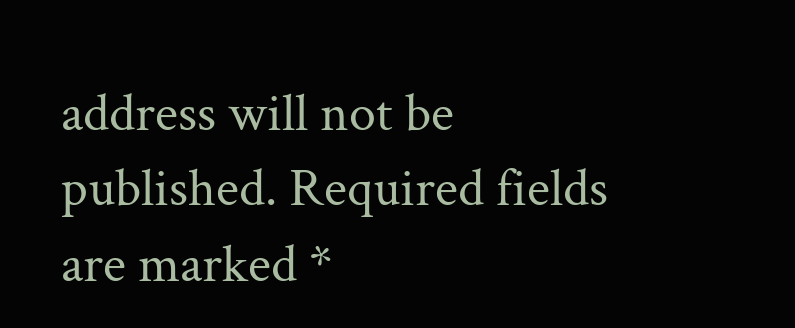address will not be published. Required fields are marked *